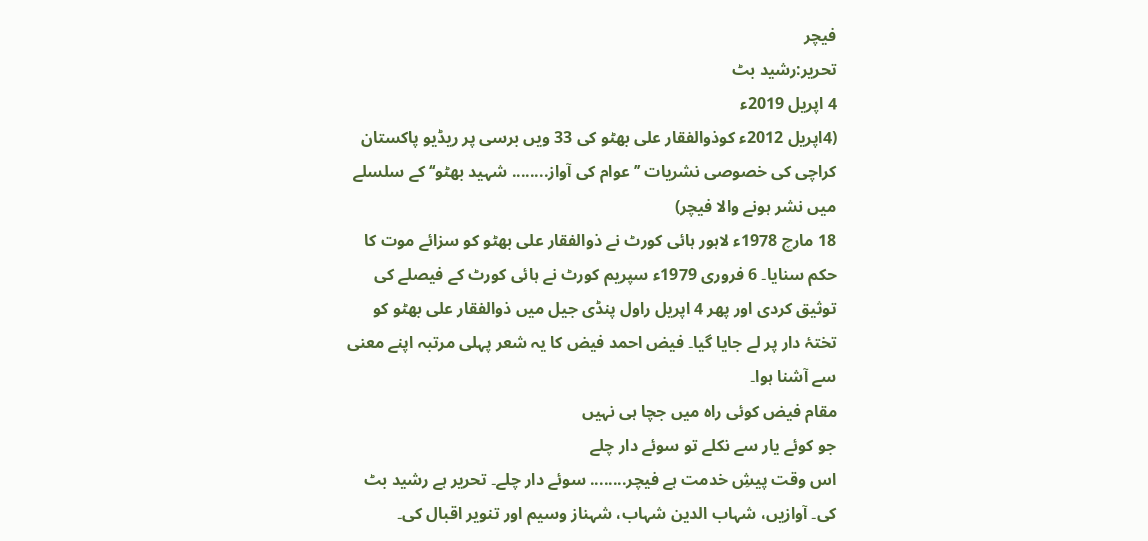فیچر
تحریر:رشید بٹ
4 اپریل 2019ء
(4اپریل 2012ء کوذوالفقار علی بھٹو کی 33 ویں برسی پر ریڈیو پاکستان کراچی کی خصوصی نشریات ’’عوام کی آواز........ شہید بھٹو‘‘ کے سلسلے میں نشر ہونے والا فیچر)
18 مارچ 1978ء لاہور ہائی کورٹ نے ذوالفقار علی بھٹو کو سزائے موت کا حکم سنایا۔ 6 فروری 1979ء سپریم کورٹ نے ہائی کورٹ کے فیصلے کی توثیق کردی اور پھر 4 اپریل راول پنڈی جیل میں ذوالفقار علی بھٹو کو تختۂ دار پر لے جایا گیا۔ فیض احمد فیض کا یہ شعر پہلی مرتبہ اپنے معنی سے آشنا ہوا۔
مقام فیض کوئی راہ میں جچا ہی نہیں
جو کوئے یار سے نکلے تو سوئے دار چلے
اس وقت پیشِ خدمت ہے فیچر........ سوئے دار چلے۔ تحریر ہے رشید بٹ کی۔ آوازیں، شہاب الدین شہاب، شہناز وسیم اور تنویر اقبال کی۔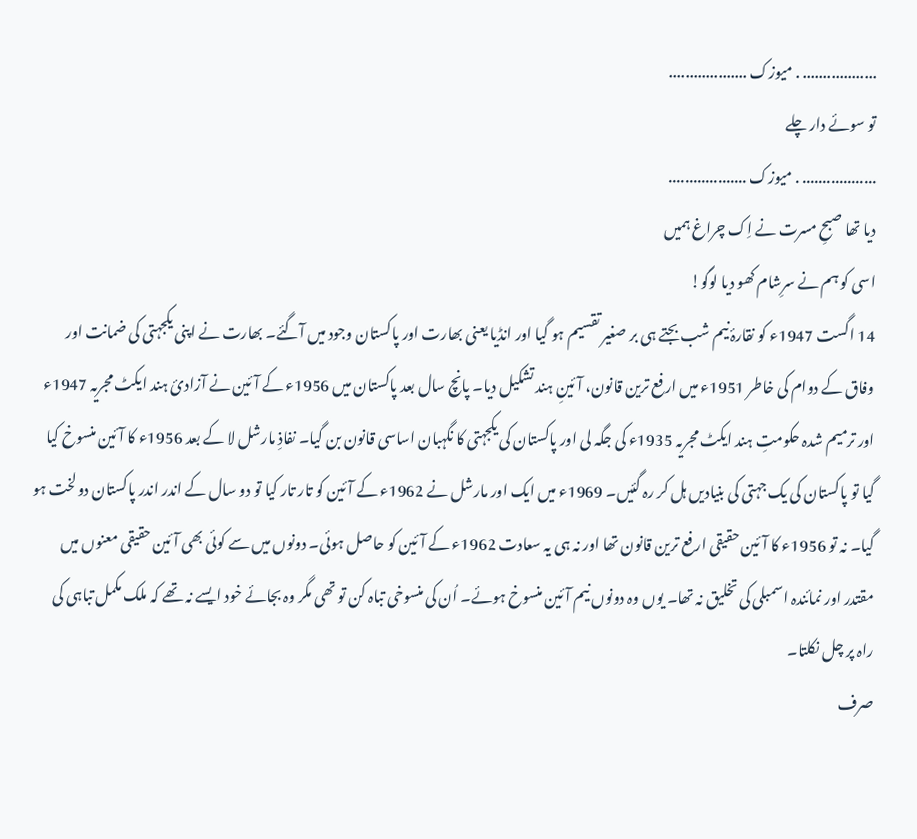.................. . میوزک ...................
تو سوئے دار چلے
.................. . میوزک ...................
دیا تھا صبحِ مسرت نے اِک چراغ ہمیں
اسی کو ہم نے سرِشام کھو دیا لوگو!
14 اگست 1947ء کو نقارۂ نیم شب بجتے ہی بر صغیر تقسیم ہو گیا اور انڈیا یعنی بھارت اور پاکستان وجود میں آگئے۔ بھارت نے اپنی یکجہتی کی ضمانت اور وفاق کے دوام کی خاطر 1951ء میں ارفع ترین قانون، آئینِ ہند تشکیل دیا۔ پانچ سال بعد پاکستان میں 1956ء کے آئین نے آزادئ ہند ایکٹ مجریہ 1947ء اور ترمیم شدہ حکومتِ ہند ایکٹ مجریہ 1935ء کی جگہ لی اور پاکستان کی یکجہتی کا نگہبان اساسی قانون بن گیا۔ نفاذِ مارشل لا کے بعد 1956ء کا آئین منسوخ کیا گیا تو پاکستان کی یک جہتی کی بنیادیں ہل کر رہ گئیں۔ 1969ء میں ایک اور مارشل نے 1962ء کے آئین کو تار تار کیا تو دو سال کے اندر اندر پاکستان دولخت ہو گیا۔ نہ تو 1956ء کا آئین حقیقی ارفع ترین قانون تھا اور نہ ہی یہ سعادت 1962ء کے آئین کو حاصل ہوئی۔ دونوں میں سے کوئی بھی آئین حقیقی معنوں میں مقتدر اور نمائندہ اسمبلی کی تخلیق نہ تھا۔ یوں وہ دونوں نیم آئین منسوخ ہوئے۔ اُن کی منسوخی تباہ کن تو تھی مگر وہ بجائے خود ایسے نہ تھے کہ ملک مکمل تباہی کی راہ پر چل نکلتا۔
صرف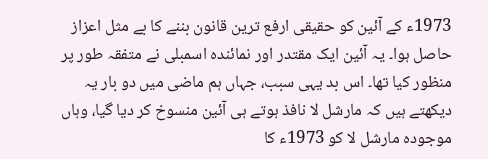1973ء کے آئین کو حقیقی ارفع ترین قانون بننے کا بے مثل اعزاز حاصل ہوا۔ یہ آئین ایک مقتدر اور نمائندہ اسمبلی نے متفقہ طور پر منظور کیا تھا۔ اس بد یہی سبب، جہاں ہم ماضی میں دو بار یہ دیکھتے ہیں کہ مارشل لا نافذ ہوتے ہی آئین منسوخ کر دیا گیا، وہاں موجودہ مارشل لا کو 1973ء کا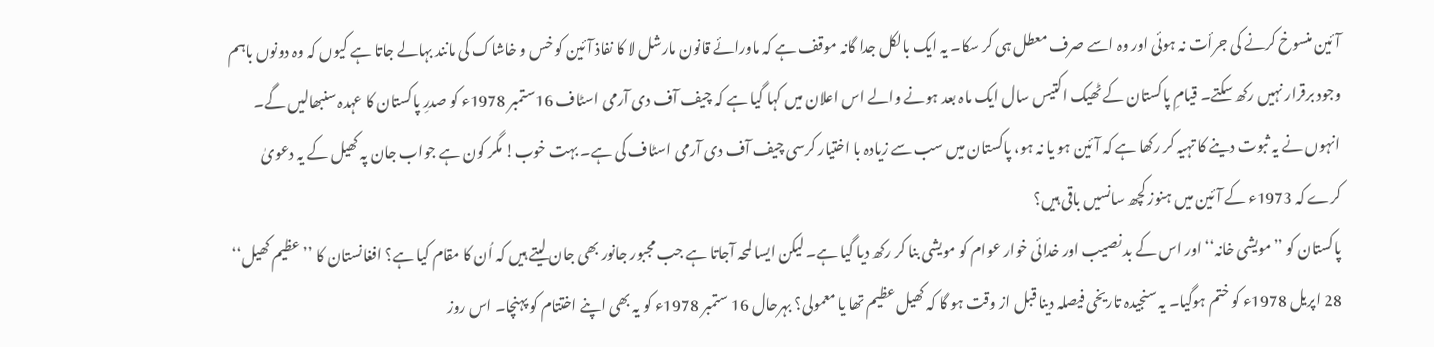آئین منسوخ کرنے کی جرأت نہ ہوئی اور وہ اسے صرف معطل ہی کر سکا۔ یہ ایک بالکل جدا گانہ موقف ہے کہ ماورائے قانون مارشل لا کا نفاذ آئین کو خس و خاشاک کی مانند بہالے جاتا ہے کیوں کہ وہ دونوں باہم وجود برقرار نہیں رکھ سکتے۔ قیامِ پاکستان کے ٹھیک اکتیس سال ایک ماہ بعد ہونے والے اس اعلان میں کہا گیا ہے کہ چیف آف دی آرمی اسٹاف 16ستمبر 1978ء کو صدرِ پاکستان کا عہدہ سنبھالیں گے۔ انہوں نے یہ ثبوت دینے کا تہیہ کر رکھا ہے کہ آئین ہو یا نہ ہو، پاکستان میں سب سے زیادہ با اختیار کرسی چیف آف دی آرمی اسٹاف کی ہے۔ بہت خوب! مگر کون ہے جواب جان پہ کھیل کے یہ دعویٰ کرے کہ 1973ء کے آئین میں ہنوز کچھ سانسیں باقی ہیں؟
پاکستان کو ’’مویشی خانہ‘‘ اور اس کے بد نصیب اور خدائی خوار عوام کو مویشی بنا کر رکھ دیا گیا ہے۔ لیکن ایسا لمحہ آجاتا ہے جب مجبور جانور بھی جان لیتے ہیں کہ اُن کا مقام کیا ہے؟ افغانستان کا ’’عظیم کھیل‘‘ 28 اپریل 1978ء کو ختم ہوگیا۔ یہ سنجیدہ تاریخی فیصلہ دینا قبل از وقت ہو گا کہ کھیل عظیم تھا یا معمولی؟ بہرحال 16 ستمبر 1978ء کو یہ بھی اپنے اختتام کو پہنچا۔ اس روز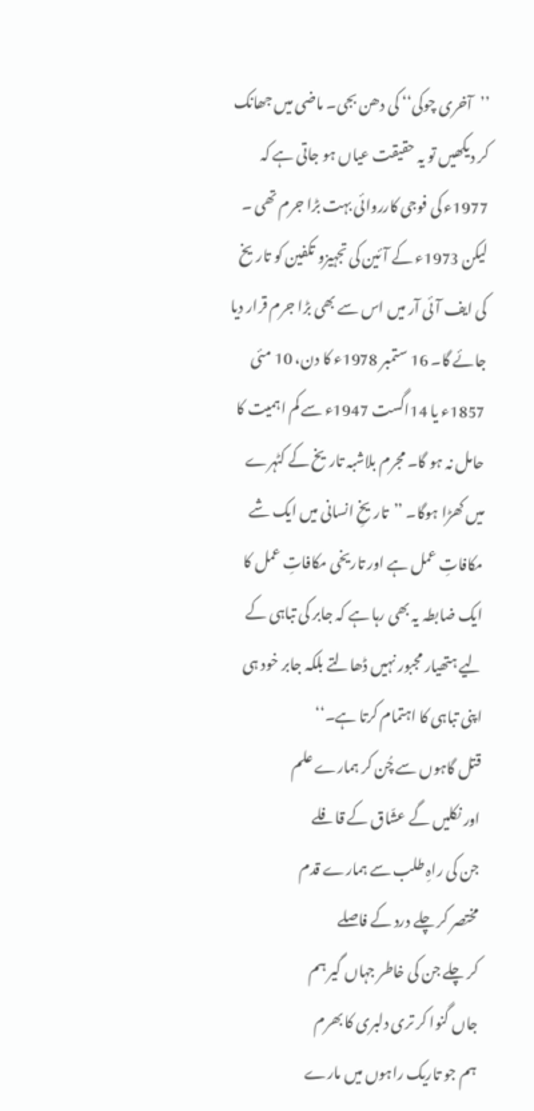’’آخری چوکی‘‘ کی دھن بجی۔ ماضی میں جھانک کر دیکھیں تو یہ حقیقت عیاں ہو جاتی ہے کہ 1977ء کی فوجی کارروائی بہت بڑا جرم تھی ۔ لیکن 1973ء کے آئین کی تجہیزو تکفین کو تاریخ کی ایف آئی آر میں اس سے بھی بڑا جرم قرار دیا جائے گا۔ 16 ستمبر 1978ء کا دن، 10 مئی 1857ء یا 14اگست 1947ء سے کم اہمیت کا حامل نہ ہو گا۔ مجرم بلاشبہ تاریخ کے کٹہرے میں کھڑا ہوگا۔ ’’تاریخِ انسانی میں ایک شے مکافاتِ عمل ہے اور تاریخی مکافاتِ عمل کا ایک ضابطہ یہ بھی رہا ہے کہ جابر کی تباہی کے لیے ہتھیار مجبور نہیں ڈھالتے بلکہ جابر خود ہی اپنی تباہی کا اہتمام کرتا ہے۔‘‘
قتل گاہوں سے چُن کر ہمارے علم
اور نکلیں گے عشّاق کے قافلے
جن کی راہِ طلب سے ہمارے قدم
مختصر کر چلے درد کے فاصلے
کر چلے جن کی خاطر جہاں گیر ہم
جاں گنوا کر تری دلبری کا بھرم
ہم جو تاریک راہوں میں مارے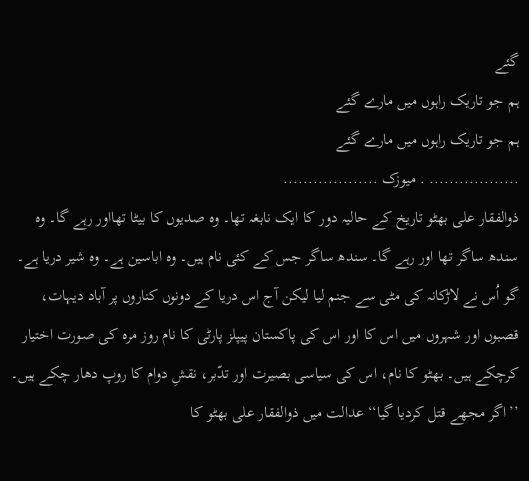گئے
ہم جو تاریک راہوں میں مارے گئے
ہم جو تاریک راہوں میں مارے گئے
.................. . میوزک ...................
ذوالفقار علی بھٹو تاریخ کے حالیہ دور کا ایک نابغہ تھا۔ وہ صدیوں کا بیٹا تھااور رہے گا۔ وہ سندھ ساگر تھا اور رہے گا۔ سندھ ساگر جس کے کئی نام ہیں۔ وہ اباسین ہے۔ وہ شیر دریا ہے۔ گو اُس نے لاڑکانہ کی مٹی سے جنم لیا لیکن آج اس دریا کے دونوں کناروں پر آباد دیہات، قصبوں اور شہروں میں اس کا اور اس کی پاکستان پیپلز پارٹی کا نام روز مرہ کی صورت اختیار کرچکے ہیں۔ بھٹو کا نام، اس کی سیاسی بصیرت اور تدّبر، نقشِ دوام کا روپ دھار چکے ہیں۔ ’’اگر مجھے قتل کردیا گیا‘‘ عدالت میں ذوالفقار علی بھٹو کا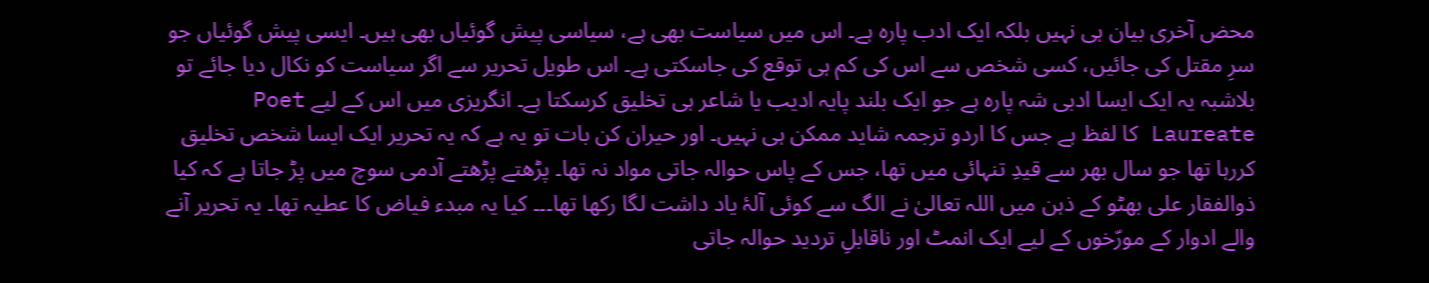محض آخری بیان ہی نہیں بلکہ ایک ادب پارہ ہے۔ اس میں سیاست بھی ہے، سیاسی پیش گوئیاں بھی ہیں۔ ایسی پیش گوئیاں جو سرِ مقتل کی جائیں، کسی شخص سے اس کی کم ہی توقع کی جاسکتی ہے۔ اس طویل تحریر سے اگر سیاست کو نکال دیا جائے تو بلاشبہ یہ ایک ایسا ادبی شہ پارہ ہے جو ایک بلند پایہ ادیب یا شاعر ہی تخلیق کرسکتا ہے۔ انگریزی میں اس کے لیے Poet Laureate کا لفظ ہے جس کا اردو ترجمہ شاید ممکن ہی نہیں۔ اور حیران کن بات تو یہ ہے کہ یہ تحریر ایک ایسا شخص تخلیق کررہا تھا جو سال بھر سے قیدِ تنہائی میں تھا، جس کے پاس حوالہ جاتی مواد نہ تھا۔ پڑھتے پڑھتے آدمی سوچ میں پڑ جاتا ہے کہ کیا ذوالفقار علی بھٹو کے ذہن میں اللہ تعالیٰ نے الگ سے کوئی آلۂ یاد داشت لگا رکھا تھا۔۔۔ کیا یہ مبدء فیاض کا عطیہ تھا۔ یہ تحریر آنے والے ادوار کے مورّخوں کے لیے ایک انمٹ اور ناقابلِ تردید حوالہ جاتی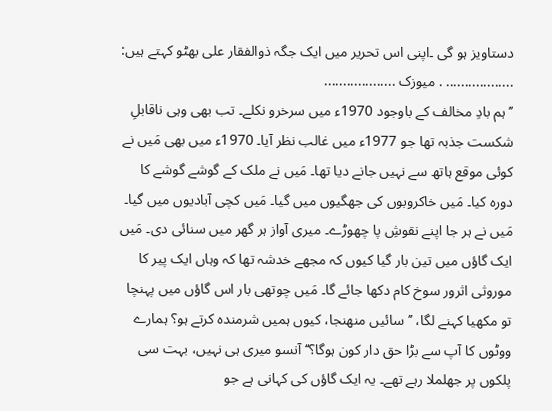دستاویز ہو گی ۔اپنی اس تحریر میں ایک جگہ ذوالفقار علی بھٹو کہتے ہیں:
.................. . میوزک ...................
’’ہم بادِ مخالف کے باوجود 1970ء میں سرخرو نکلے۔ تب بھی وہی ناقابلِ شکست جذبہ تھا جو 1977ء میں غالب نظر آیا۔ 1970ء میں بھی مَیں نے کوئی موقع ہاتھ سے نہیں جانے دیا تھا۔ مَیں نے ملک کے گوشے گوشے کا دورہ کیا۔ مَیں خاکروبوں کی جھگیوں میں گیا۔ مَیں کچی آبادیوں میں گیا۔ مَیں نے ہر جا اپنے نقوشِ پا چھوڑے۔ میری آواز ہر گھر میں سنائی دی۔ مَیں ایک گاؤں میں تین بار گیا کیوں کہ مجھے خدشہ تھا کہ وہاں ایک پیر کا موروثی اثرور سوخ کام دکھا جائے گا۔ مَیں چوتھی بار اس گاؤں میں پہنچا تو مکھیا کہنے لگا، ’’سائیں منھنجا، کیوں ہمیں شرمندہ کرتے ہو؟ ہمارے ووٹوں کا آپ سے بڑا حق دار کون ہوگا؟‘‘ آنسو میری ہی نہیں، بہت سی پلکوں پر جھلملا رہے تھے۔ یہ ایک گاؤں کی کہانی ہے جو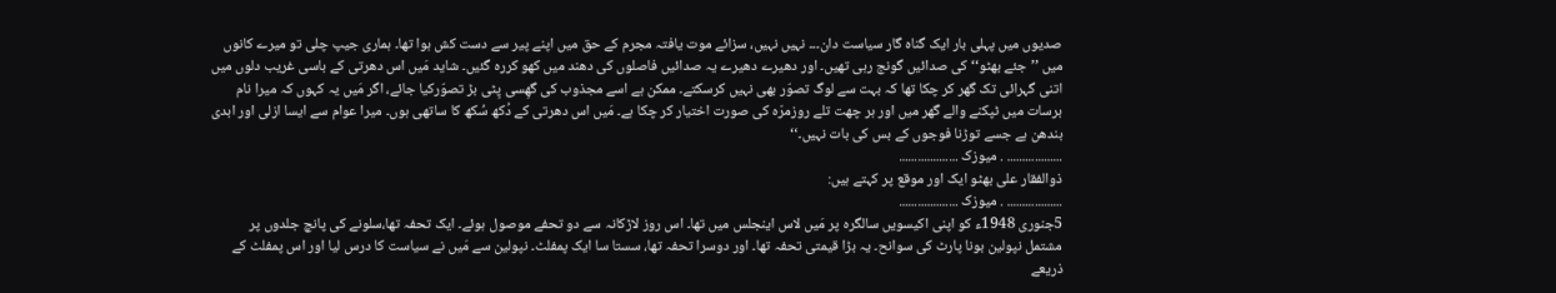صدیوں میں پہلی بار ایک گناہ گار سیاست دان۔۔۔ نہیں نہیں، سزائے موت یافتہ مجرم کے حق میں اپنے پیر سے دست کش ہوا تھا۔ ہماری جیپ چلی تو میرے کانوں میں ’’جئے بھٹو‘‘ کی صدائیں گونج رہی تھیں۔ اور دھیرے دھیرے یہ صدائیں فاصلوں کی دھند میں کھو کررہ گئیں۔ شاید مَیں اس دھرتی کے باسی غریب دلوں میں اتنی گہرائی تک گھر کر چکا تھا کہ بہت سے لوگ تصوّر بھی نہیں کرسکتے۔ ممکن ہے اسے مجذوب کی گھِسی پِٹی بڑ تصوّرکیا جائے، اگر مَیں یہ کہوں کہ میرا نام برسات میں ٹپکنے والے گھر میں اور ہر چھت تلے روزمرّہ کی صورت اختیار کر چکا ہے۔ مَیں اس دھرتی کے دُکھ سُکھ کا ساتھی ہوں۔ میرا عوام سے ایسا ازلی اور ابدی بندھن ہے جسے توڑنا فوجوں کے بس کی بات نہیں۔‘‘
.................. . میوزک ...................
ذوالفقار علی بھٹو ایک اور موقع پر کہتے ہیں:
.................. . میوزک ...................
5جنوری 1948ء کو اپنی اکیسویں سالگرہ پر مَیں لاس اینجلس میں تھا۔ اس روز لاڑکانہ سے دو تحفے موصول ہوئے۔ ایک تحفہ تھا،سلونے کی پانچ جلدوں پر مشتمل نپولین بونا پارٹ کی سوانح۔ یہ بڑا قیمتی تحفہ تھا۔ اور دوسرا تحفہ تھا، سستا سا ایک پمفلٹ۔ نپولین سے مَیں نے سیاست کا درس لیا اور اس پمفلٹ کے ذریعے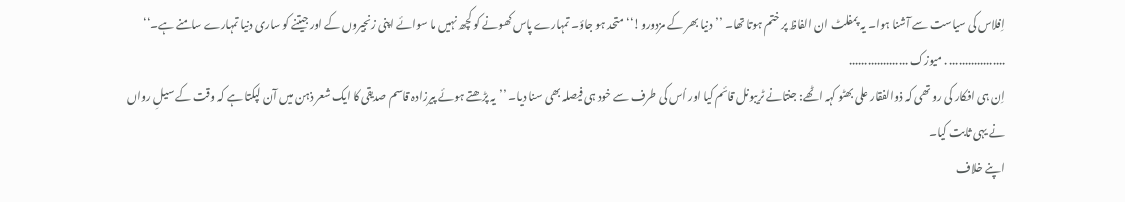اِفلاس کی سیاست سے آشنا ہوا۔ یہ پمفلٹ ان الفاظ پر ختم ہوتا تھا۔ ’’دنیا بھر کے مزدورو!‘‘ متحد ہو جاؤ۔ تمہارے پاس کھونے کو کچھ نہیں ما سوائے اپنی زنجیروں کے اور جیتنے کو ساری دنیا تمہارے سامنے ہے۔‘‘
.................. . میوزک ...................
اِن ہی افکار کی رو تھی کہ ذوالفقار علی بھٹو کہہ اٹھے: جنتانے ٹریبونل قائم کیا اور اُس کی طرف سے خود ہی فیصلہ بھی سنا دیا۔ ’’یہ پڑھتے ہوئے پیرزادہ قاسم صدیقی کا ایک شعر ذہن میں آن لپکتا ہے کہ وقت کے سیلِ رواں نے یہی ثابت کیا۔
اپنے خلاف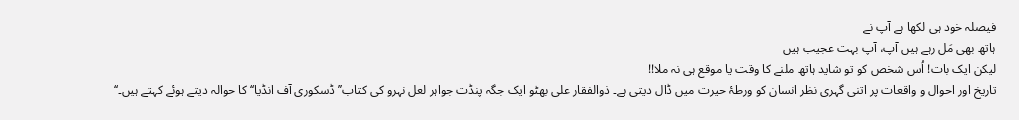فیصلہ خود ہی لکھا ہے آپ نے
ہاتھ بھی مَل رہے ہیں آپ، آپ بہت عجیب ہیں
لیکن ایک بات! اُس شخص کو تو شاید ہاتھ ملنے کا وقت یا موقع ہی نہ ملا!!
تاریخ اور احوال و واقعات پر اتنی گہری نظر انسان کو ورطۂ حیرت میں ڈال دیتی ہے۔ ذوالفقار علی بھٹو ایک جگہ پنڈت جواہر لعل نہرو کی کتاب’’ڈسکوری آف انڈیا‘‘ کا حوالہ دیتے ہوئے کہتے ہیں۔‘‘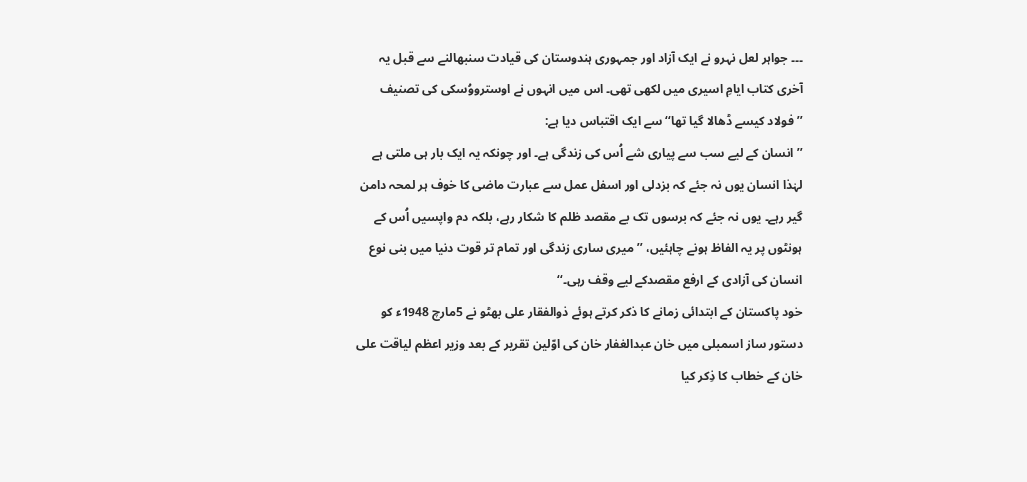۔۔۔ جواہر لعل نہرو نے ایک آزاد اور جمہوری ہندوستان کی قیادت سنبھالنے سے قبل یہ آخری کتاب ایامِ اسیری میں لکھی تھی۔ اس میں انہوں نے اوسترووُسکی کی تصنیف ’’فولاد کیسے ڈھالا گیا تھا‘‘ سے ایک اقتباس دیا ہے:
’’انسان کے لیے سب سے پیاری شے اُس کی زندگی ہے۔ اور چونکہ یہ ایک بار ہی ملتی ہے لہٰذا انسان یوں نہ جئے کہ بزدلی اور اسفل عمل سے عبارت ماضی کا خوف ہر لمحہ دامن گیر رہے۔ یوں نہ جئے کہ برسوں تک بے مقصد ظلم کا شکار رہے، بلکہ دم واپسیں اُس کے ہونٹوں پر یہ الفاظ ہونے چاہئیں، ’’میری ساری زندگی اور تمام تر قوت دنیا میں بنی نوع انسان کی آزادی کے ارفع مقصدکے لیے وقف رہی۔‘‘
خود پاکستان کے ابتدائی زمانے کا ذکر کرتے ہوئے ذوالفقار علی بھٹو نے 5مارچ 1948ء کو دستور ساز اسمبلی میں خان عبدالغفار خان کی اوّلین تقریر کے بعد وزیر اعظم لیاقت علی خان کے خطاب کا ذِکر کیا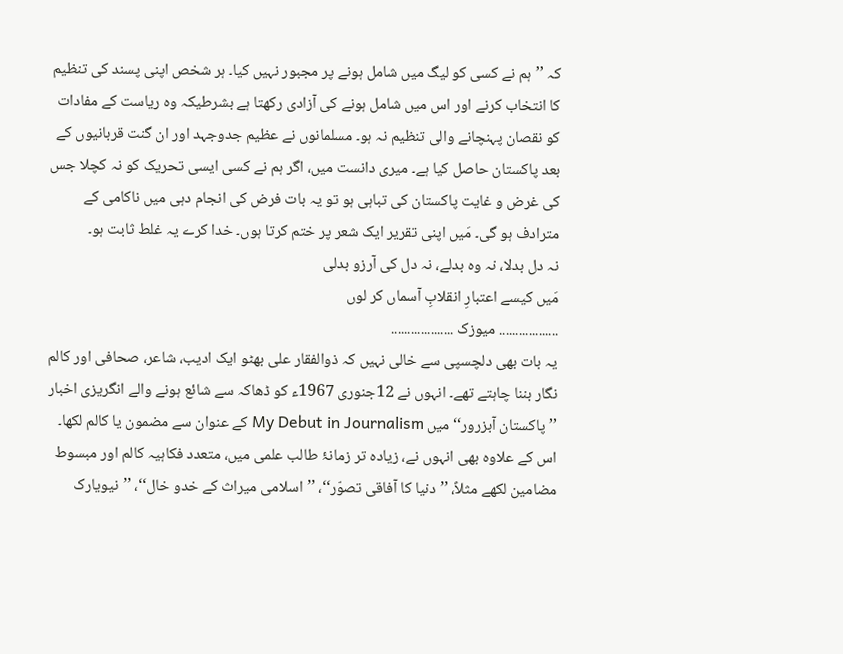کہ ’’ہم نے کسی کو لیگ میں شامل ہونے پر مجبور نہیں کیا۔ ہر شخص اپنی پسند کی تنظیم کا انتخاب کرنے اور اس میں شامل ہونے کی آزادی رکھتا ہے بشرطیکہ وہ ریاست کے مفادات کو نقصان پہنچانے والی تنظیم نہ ہو۔ مسلمانوں نے عظیم جدوجہد اور ان گنت قربانیوں کے بعد پاکستان حاصل کیا ہے۔ میری دانست میں، اگر ہم نے کسی ایسی تحریک کو نہ کچلا جس کی غرض و غایت پاکستان کی تباہی ہو تو یہ بات فرض کی انجام دہی میں ناکامی کے مترادف ہو گی۔ مَیں اپنی تقریر ایک شعر پر ختم کرتا ہوں۔ خدا کرے یہ غلط ثابت ہو۔
نہ دل بدلا، نہ وہ بدلے، نہ دل کی آرزو بدلی
مَیں کیسے اعتبارِ انقلابِ آسماں کر لوں
.................. میوزک ...................
یہ بات بھی دلچسپی سے خالی نہیں کہ ذوالفقار علی بھٹو ایک ادیب، شاعر، صحافی اور کالم نگار بننا چاہتے تھے۔ انہوں نے 12جنوری 1967ء کو ڈھاکہ سے شائع ہونے والے انگریزی اخبار ’’پاکستان آبزرور‘‘ میں My Debut in Journalism کے عنوان سے مضمون یا کالم لکھا۔ اس کے علاوہ بھی انہوں نے، زیادہ تر زمانۂ طالب علمی میں، متعدد فکاہیہ کالم اور مبسوط مضامین لکھے مثلاً، ’’دنیا کا آفاقی تصوّر‘‘، ’’اسلامی میراث کے خدو خال‘‘، ’’نیویارک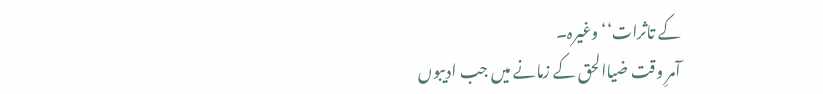کے تاثرات‘‘ وغیرہ۔
آمرِ وقت ضیاالحق کے زمانے میں جب ادیبوں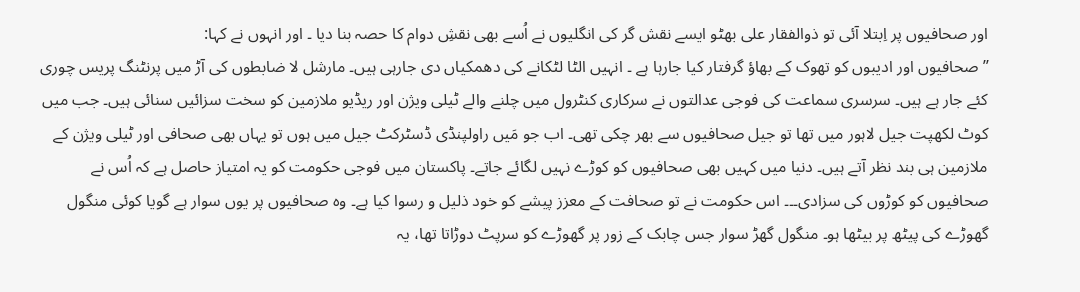اور صحافیوں پر اِبتلا آئی تو ذوالفقار علی بھٹو ایسے نقش گر کی انگلیوں نے اُسے بھی نقشِ دوام کا حصہ بنا دیا ۔ اور انہوں نے کہا:
’’صحافیوں اور ادیبوں کو تھوک کے بھاؤ گرفتار کیا جارہا ہے ۔ انہیں الٹا لٹکانے کی دھمکیاں دی جارہی ہیں۔ مارشل لا ضابطوں کی آڑ میں پرنٹنگ پریس چوری کئے جار ہے ہیں۔ سرسری سماعت کی فوجی عدالتوں نے سرکاری کنٹرول میں چلنے والے ٹیلی ویژن اور ریڈیو ملازمین کو سخت سزائیں سنائی ہیں۔ جب میں کوٹ لکھپت جیل لاہور میں تھا تو جیل صحافیوں سے بھر چکی تھی۔ اب جو مَیں راولپنڈی ڈسٹرکٹ جیل میں ہوں تو یہاں بھی صحافی اور ٹیلی ویژن کے ملازمین ہی بند نظر آتے ہیں۔ دنیا میں کہیں بھی صحافیوں کو کوڑے نہیں لگائے جاتے۔ پاکستان میں فوجی حکومت کو یہ امتیاز حاصل ہے کہ اُس نے صحافیوں کو کوڑوں کی سزادی۔۔۔ اس حکومت نے تو صحافت کے معزز پیشے کو خود ذلیل و رسوا کیا ہے۔ وہ صحافیوں پر یوں سوار ہے گویا کوئی منگول گھوڑے کی پیٹھ پر بیٹھا ہو۔ منگول گھڑ سوار جس چابک کے زور پر گھوڑے کو سرپٹ دوڑاتا تھا، یہ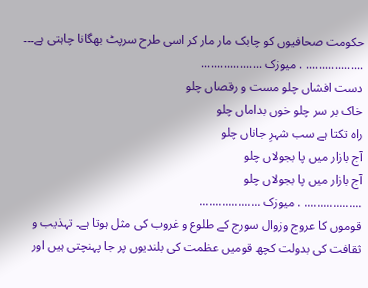حکومت صحافیوں کو چابک مار مار کر اسی طرح سرپٹ بھگانا چاہتی ہے۔۔۔
.................. . میوزک ...................
دست افشاں چلو مست و رقصاں چلو
خاک بر سر چلو خوں بداماں چلو
راہ تکتا ہے سب شہرِ جاناں چلو
آج بازار میں پا بجولاں چلو
آج بازار میں پا بجولاں چلو
.................. . میوزک ...................
قوموں کا عروج وزوال سورج کے طلوع و غروب کی مثل ہوتا ہے۔ تہذیب و ثقافت کی بدولت کچھ قومیں عظمت کی بلندیوں پر جا پہنچتی ہیں اور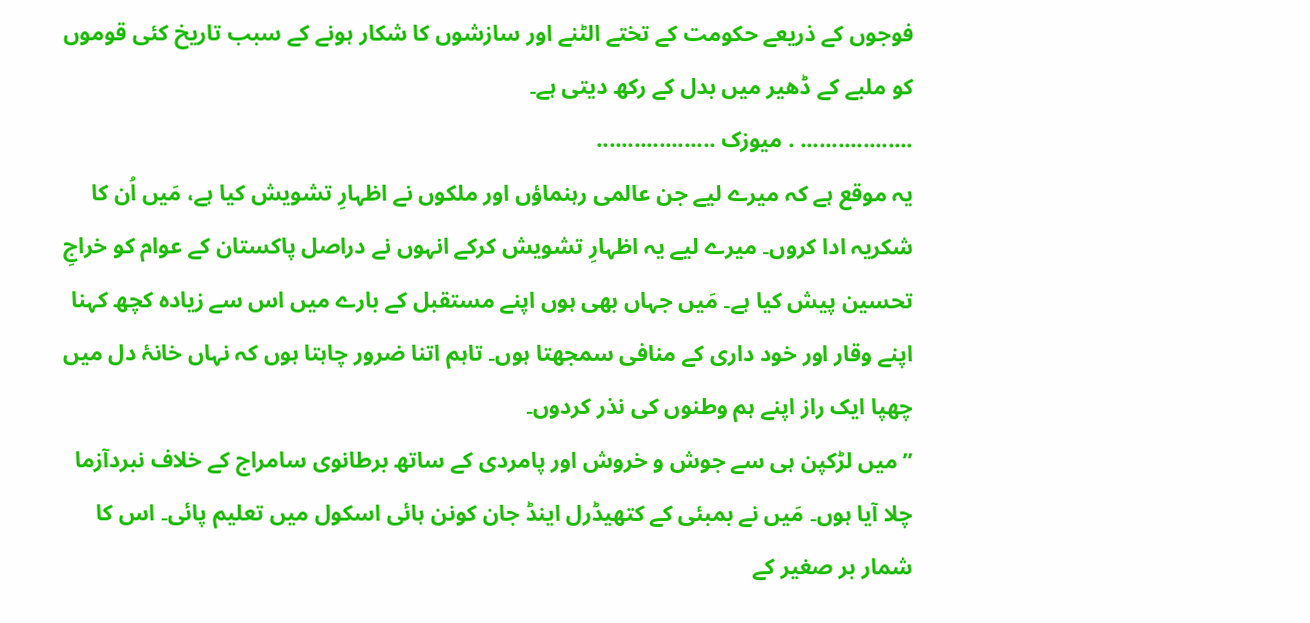فوجوں کے ذریعے حکومت کے تختے الٹنے اور سازشوں کا شکار ہونے کے سبب تاریخ کئی قوموں کو ملبے کے ڈھیر میں بدل کے رکھ دیتی ہے۔
.................. . میوزک ...................
یہ موقع ہے کہ میرے لیے جن عالمی رہنماؤں اور ملکوں نے اظہارِ تشویش کیا ہے، مَیں اُن کا شکریہ ادا کروں۔ میرے لیے یہ اظہارِ تشویش کرکے انہوں نے دراصل پاکستان کے عوام کو خراجِ تحسین پیش کیا ہے۔ مَیں جہاں بھی ہوں اپنے مستقبل کے بارے میں اس سے زیادہ کچھ کہنا اپنے وقار اور خود داری کے منافی سمجھتا ہوں۔ تاہم اتنا ضرور چاہتا ہوں کہ نہاں خانۂ دل میں چھپا ایک راز اپنے ہم وطنوں کی نذر کردوں۔
’’میں لڑکپن ہی سے جوش و خروش اور پامردی کے ساتھ برطانوی سامراج کے خلاف نبردآزما چلا آیا ہوں۔ مَیں نے بمبئی کے کتھیڈرل اینڈ جان کونن ہائی اسکول میں تعلیم پائی۔ اس کا شمار بر صغیر کے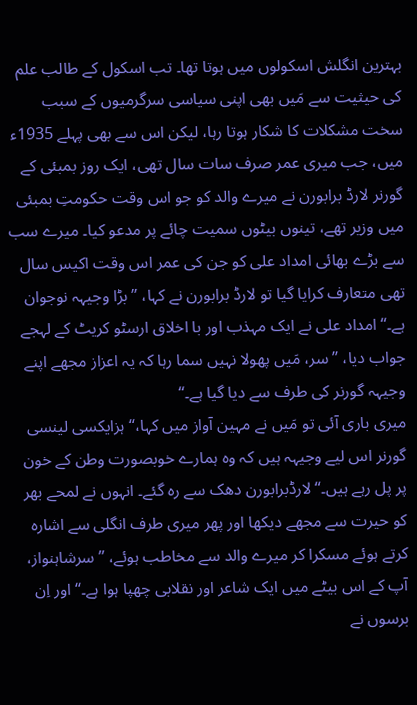بہترین انگلش اسکولوں میں ہوتا تھا۔ تب اسکول کے طالب علم کی حیثیت سے مَیں بھی اپنی سیاسی سرگرمیوں کے سبب سخت مشکلات کا شکار ہوتا رہا، لیکن اس سے بھی پہلے 1935ء میں، جب میری عمر صرف سات سال تھی، ایک روز بمبئی کے گورنر لارڈ برابورن نے میرے والد کو جو اس وقت حکومتِ بمبئی میں وزیر تھے، تینوں بیٹوں سمیت چائے پر مدعو کیا۔ میرے سب سے بڑے بھائی امداد علی کو جن کی عمر اس وقت اکیس سال تھی متعارف کرایا گیا تو لارڈ برابورن نے کہا، ’’بڑا وجیہہ نوجوان ہے۔‘‘ امداد علی نے ایک مہذب اور با اخلاق ارسٹو کریٹ کے لہجے جواب دیا، ’’سر، مَیں پھولا نہیں سما رہا کہ یہ اعزاز مجھے اپنے وجیہہ گورنر کی طرف سے دیا گیا ہے۔‘‘
میری باری آئی تو مَیں نے مہین آواز میں کہا،‘‘ ہزایکسی لینسی گورنر اس لیے وجیہہ ہیں کہ وہ ہمارے خوبصورت وطن کے خون پر پل رہے ہیں۔‘‘ لارڈبرابورن دھک سے رہ گئے۔ انہوں نے لمحے بھر کو حیرت سے مجھے دیکھا اور پھر میری طرف انگلی سے اشارہ کرتے ہوئے مسکرا کر میرے والد سے مخاطب ہوئے، ’’سرشاہنواز، آپ کے اس بیٹے میں ایک شاعر اور نقلابی چھپا ہوا ہے۔‘‘ اور اِن برسوں نے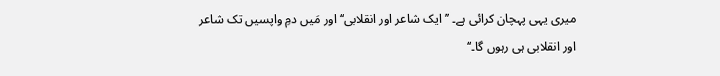میری یہی پہچان کرائی ہے۔ ’’ایک شاعر اور انقلابی‘‘ اور مَیں دمِ واپسیں تک شاعر اور انقلابی ہی رہوں گا۔‘‘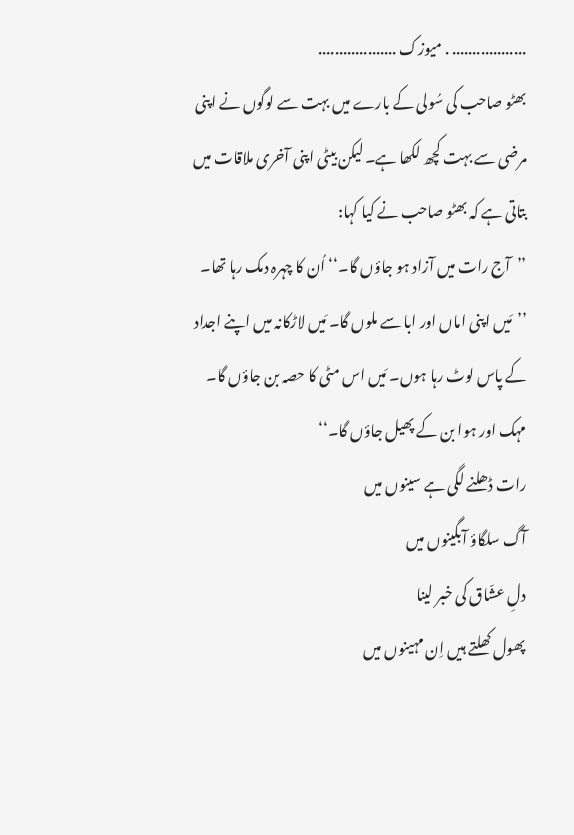.................. . میوزک ...................
بھٹو صاحب کی سُولی کے بارے میں بہت سے لوگوں نے اپنی مرضی سے بہت کچھ لکھا ہے۔ لیکن بیٹی اپنی آخری ملاقات میں بتاتی ہے کہ بھٹو صاحب نے کیا کہا:
’’آج رات میں آزاد ہو جاؤں گا۔‘‘ اُن کا چہرہ دمک رہا تھا۔ ’’مَیں اپنی اماں اور ابا سے ملوں گا۔ مَیں لاڑکانہ میں اپنے اجداد کے پاس لوٹ رہا ہوں۔ مَیں اس مٹی کا حصہ بن جاؤں گا۔ مہک اور ہوا بن کے پھیل جاؤں گا۔‘‘
رات ڈھلنے لگی ہے سینوں میں
آگ سلگاؤ آبگینوں میں
دلِ عشّاق کی خبر لینا
پھول کھلتے ہیں اِن مہینوں میں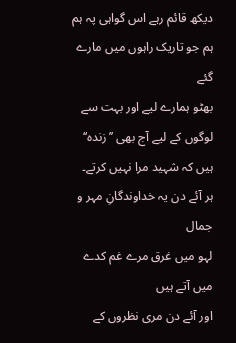دیکھ قائم رہے اس گواہی پہ ہم
ہم جو تاریک راہوں میں مارے گئے
بھٹو ہمارے لیے اور بہت سے لوگوں کے لیے آج بھی ’’زندہ‘‘ ہیں کہ شہید مرا نہیں کرتے۔
ہر آئے دن یہ خداوندگانِ مہر و جمال
لہو میں غرق مرے غم کدے میں آتے ہیں
اور آئے دن مری نظروں کے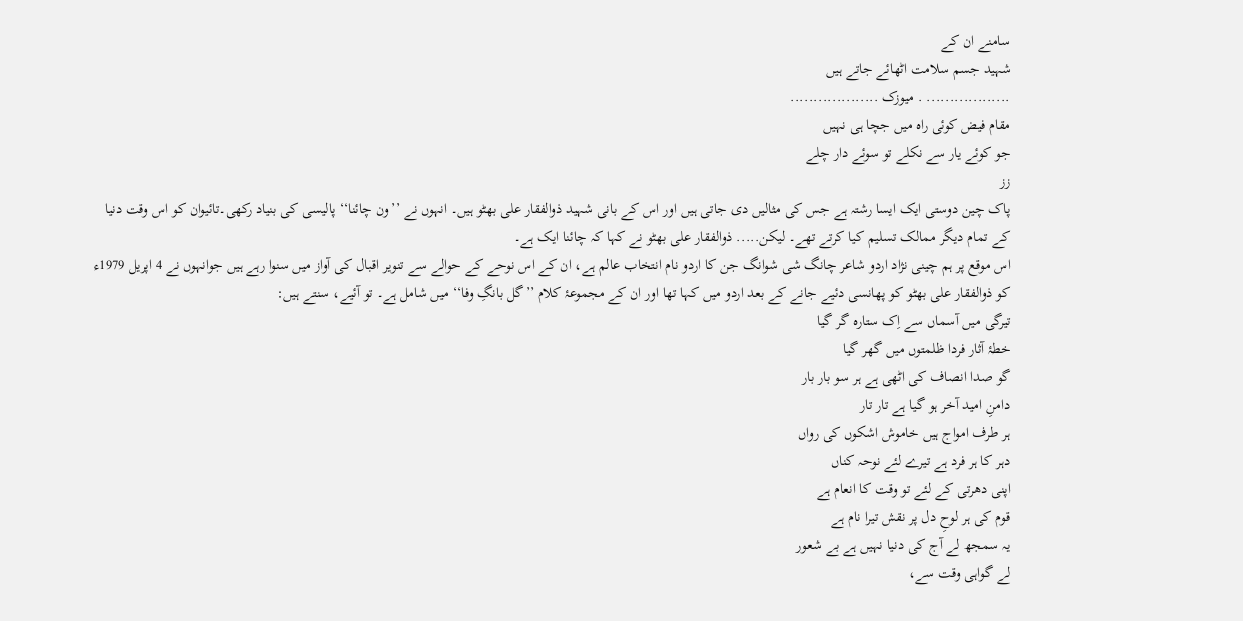سامنے ان کے
شہید جسم سلامت اٹھائے جاتے ہیں
.................. . میوزک ...................
مقام فیض کوئی راہ میں جچا ہی نہیں
جو کوئے یار سے نکلے تو سوئے دار چلے
زز
پاک چین دوستی ایک ایسا رشتہ ہے جس کی مثالیں دی جاتی ہیں اور اس کے بانی شہید ذوالفقار علی بھٹو ہیں۔ انہوں نے ’’ون چائنا‘‘ پالیسی کی بنیاد رکھی۔تائیوان کو اس وقت دنیا کے تمام دیگر ممالک تسلیم کیا کرتے تھے۔ لیکن..... ذوالفقار علی بھٹو نے کہا کہ چائنا ایک ہے۔
اس موقع پر ہم چینی نژاد اردو شاعر چانگ شی شوانگ جن کا اردو نام انتخاب عالم ہے، ان کے اس نوحے کے حوالے سے تنویر اقبال کی آواز میں سنوا رہے ہیں جوانہوں نے 4 اپریل 1979ء کو ذوالفقار علی بھٹو کو پھانسی دئیے جانے کے بعد اردو میں کہا تھا اور ان کے مجموعۂ کلام ’’گل بانگِ وفا‘‘ میں شامل ہے۔ تو آئیے، سنتے ہیں:
تیرگی میں آسماں سے اِک ستارہ گر گیا
خطۂ آثار فردا ظلمتوں میں گھر گیا
گو صدا انصاف کی اٹھی ہے ہر سو بار بار
دامنِ امید آخر ہو گیا ہے تار تار
ہر طرف امواج ہیں خاموش اشکوں کی رواں
دہر کا ہر فرد ہے تیرے لئے نوحہ کناں
اپنی دھرتی کے لئے تو وقت کا انعام ہے
قوم کی ہر لوحِ دل پر نقش تیرا نام ہے
یہ سمجھ لے آج کی دنیا نہیں ہے بے شعور
لے گواہی وقت سے،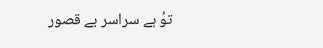توُ ہے سراسر بے قصور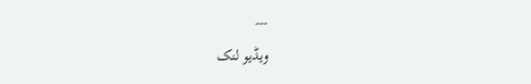---
ویڈیو لنک